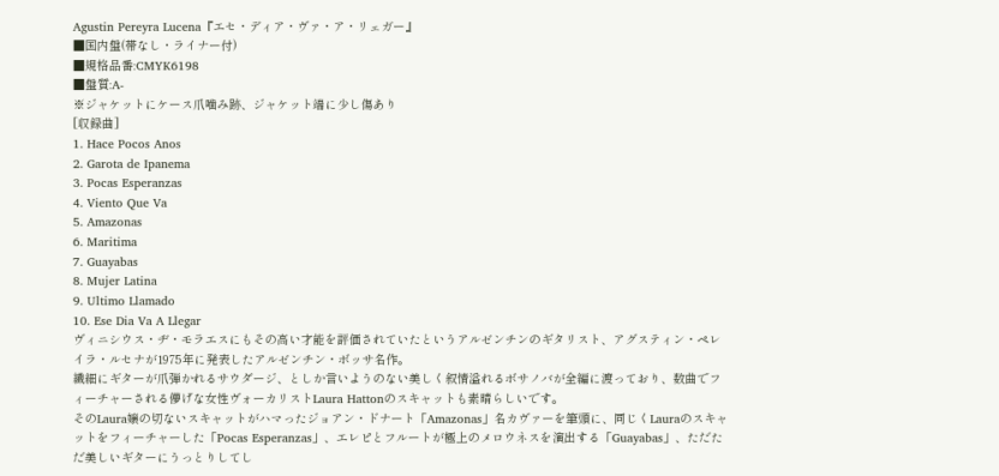Agustin Pereyra Lucena『エセ・ディア・ヴァ・ア・リェガー』
■国内盤(帯なし・ライナー付)
■規格品番:CMYK6198
■盤質:A-
※ジャケットにケース爪噛み跡、ジャケット端に少し傷あり
[収録曲]
1. Hace Pocos Anos
2. Garota de Ipanema
3. Pocas Esperanzas
4. Viento Que Va
5. Amazonas
6. Maritima
7. Guayabas
8. Mujer Latina
9. Ultimo Llamado
10. Ese Dia Va A Llegar
ヴィニシウス・ヂ・モラエスにもその高い才能を評価されていたというアルゼンチンのギタリスト、アグスティン・ペレイラ・ルセナが1975年に発表したアルゼンチン・ボッサ名作。
繊細にギターが爪弾かれるサウダージ、としか言いようのない美しく叙情溢れるボサノバが全編に渡っており、数曲でフィーチャーされる儚げな女性ヴォーカリストLaura Hattonのスキャットも素晴らしいです。
そのLaura嬢の切ないスキャットがハマったジョアン・ドナート「Amazonas」名カヴァーを筆頭に、同じくLauraのスキャットをフィーチャーした「Pocas Esperanzas」、エレピとフルートが極上のメロウネスを演出する「Guayabas」、ただただ美しいギターにうっとりしてし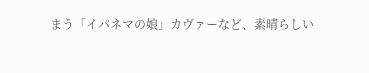まう「イパネマの娘」カヴァーなど、素晴らしい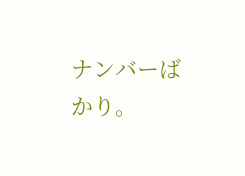ナンバーばかり。